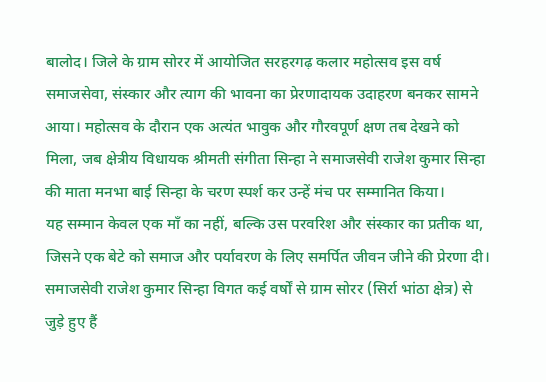बालोद। जिले के ग्राम सोरर में आयोजित सरहरगढ़ कलार महोत्सव इस वर्ष समाजसेवा, संस्कार और त्याग की भावना का प्रेरणादायक उदाहरण बनकर सामने आया। महोत्सव के दौरान एक अत्यंत भावुक और गौरवपूर्ण क्षण तब देखने को मिला, जब क्षेत्रीय विधायक श्रीमती संगीता सिन्हा ने समाजसेवी राजेश कुमार सिन्हा की माता मनभा बाई सिन्हा के चरण स्पर्श कर उन्हें मंच पर सम्मानित किया।
यह सम्मान केवल एक माँ का नहीं, बल्कि उस परवरिश और संस्कार का प्रतीक था, जिसने एक बेटे को समाज और पर्यावरण के लिए समर्पित जीवन जीने की प्रेरणा दी। समाजसेवी राजेश कुमार सिन्हा विगत कई वर्षों से ग्राम सोरर (सिर्रा भांठा क्षेत्र) से जुड़े हुए हैं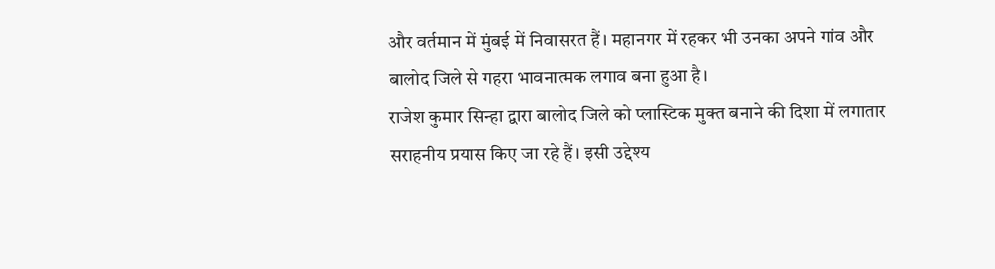और वर्तमान में मुंबई में निवासरत हैं। महानगर में रहकर भी उनका अपने गांव और बालोद जिले से गहरा भावनात्मक लगाव बना हुआ है।
राजेश कुमार सिन्हा द्वारा बालोद जिले को प्लास्टिक मुक्त बनाने की दिशा में लगातार सराहनीय प्रयास किए जा रहे हैं। इसी उद्देश्य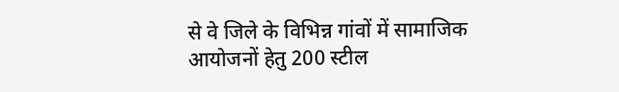से वे जिले के विभिन्न गांवों में सामाजिक आयोजनों हेतु 200 स्टील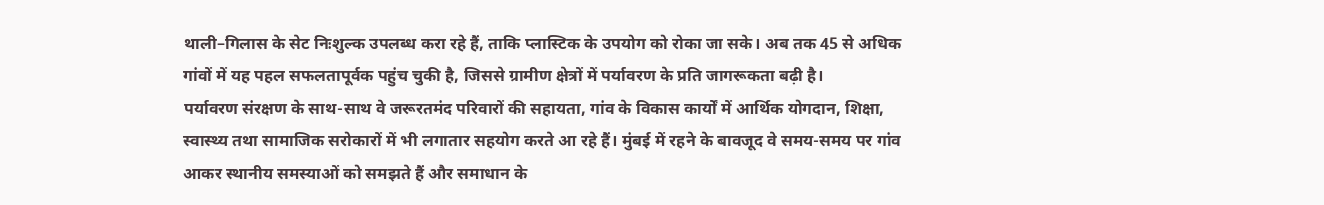थाली–गिलास के सेट निःशुल्क उपलब्ध करा रहे हैं, ताकि प्लास्टिक के उपयोग को रोका जा सके। अब तक 45 से अधिक गांवों में यह पहल सफलतापूर्वक पहुंच चुकी है, जिससे ग्रामीण क्षेत्रों में पर्यावरण के प्रति जागरूकता बढ़ी है।
पर्यावरण संरक्षण के साथ-साथ वे जरूरतमंद परिवारों की सहायता, गांव के विकास कार्यों में आर्थिक योगदान, शिक्षा, स्वास्थ्य तथा सामाजिक सरोकारों में भी लगातार सहयोग करते आ रहे हैं। मुंबई में रहने के बावजूद वे समय-समय पर गांव आकर स्थानीय समस्याओं को समझते हैं और समाधान के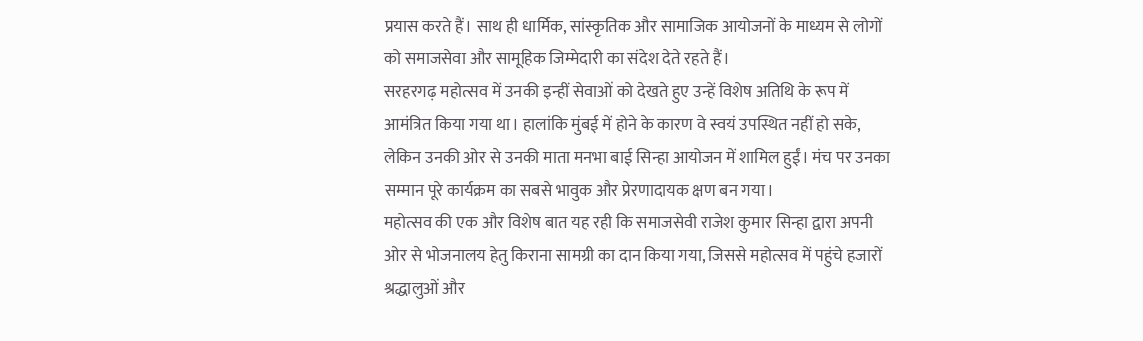प्रयास करते हैं। साथ ही धार्मिक, सांस्कृतिक और सामाजिक आयोजनों के माध्यम से लोगों को समाजसेवा और सामूहिक जिम्मेदारी का संदेश देते रहते हैं।
सरहरगढ़ महोत्सव में उनकी इन्हीं सेवाओं को देखते हुए उन्हें विशेष अतिथि के रूप में आमंत्रित किया गया था। हालांकि मुंबई में होने के कारण वे स्वयं उपस्थित नहीं हो सके, लेकिन उनकी ओर से उनकी माता मनभा बाई सिन्हा आयोजन में शामिल हुईं। मंच पर उनका सम्मान पूरे कार्यक्रम का सबसे भावुक और प्रेरणादायक क्षण बन गया।
महोत्सव की एक और विशेष बात यह रही कि समाजसेवी राजेश कुमार सिन्हा द्वारा अपनी ओर से भोजनालय हेतु किराना सामग्री का दान किया गया, जिससे महोत्सव में पहुंचे हजारों श्रद्धालुओं और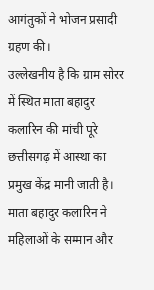आगंतुकों ने भोजन प्रसादी ग्रहण की।
उल्लेखनीय है कि ग्राम सोरर में स्थित माता बहादुर कलारिन की मांची पूरे छत्तीसगढ़ में आस्था का प्रमुख केंद्र मानी जाती है। माता बहादुर कलारिन ने महिलाओं के सम्मान और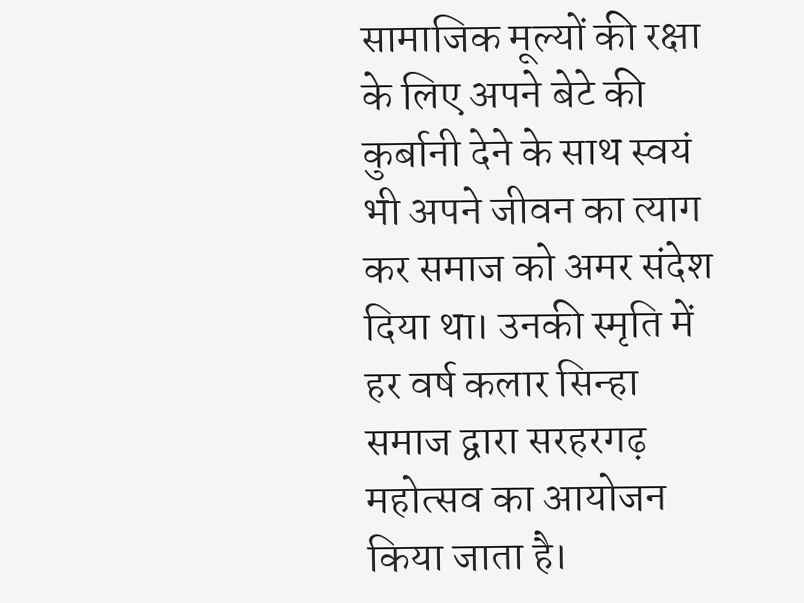सामाजिक मूल्यों की रक्षा के लिए अपने बेटे की कुर्बानी देने के साथ स्वयं भी अपने जीवन का त्याग कर समाज को अमर संदेश दिया था। उनकी स्मृति में हर वर्ष कलार सिन्हा समाज द्वारा सरहरगढ़ महोत्सव का आयोजन किया जाता है।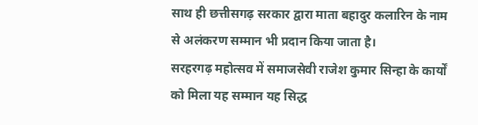साथ ही छत्तीसगढ़ सरकार द्वारा माता बहादुर कलारिन के नाम से अलंकरण सम्मान भी प्रदान किया जाता है।
सरहरगढ़ महोत्सव में समाजसेवी राजेश कुमार सिन्हा के कार्यों को मिला यह सम्मान यह सिद्ध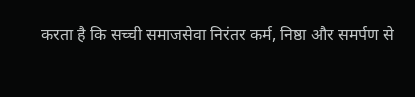करता है कि सच्ची समाजसेवा निरंतर कर्म, निष्ठा और समर्पण से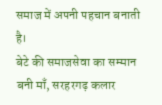समाज में अपनी पहचान बनाती है।
बेटे की समाजसेवा का सम्मान बनी माँ, सरहरगढ़ कलार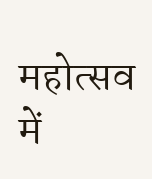महोत्सव में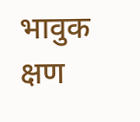भावुक क्षण